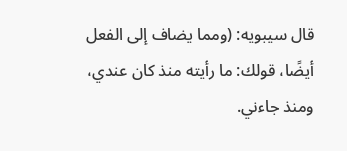قال سيبويه: (ومما يضاف إلى الفعل أيضًا، قولك: ما رأيته منذ كان عندي، ومنذ جاءني.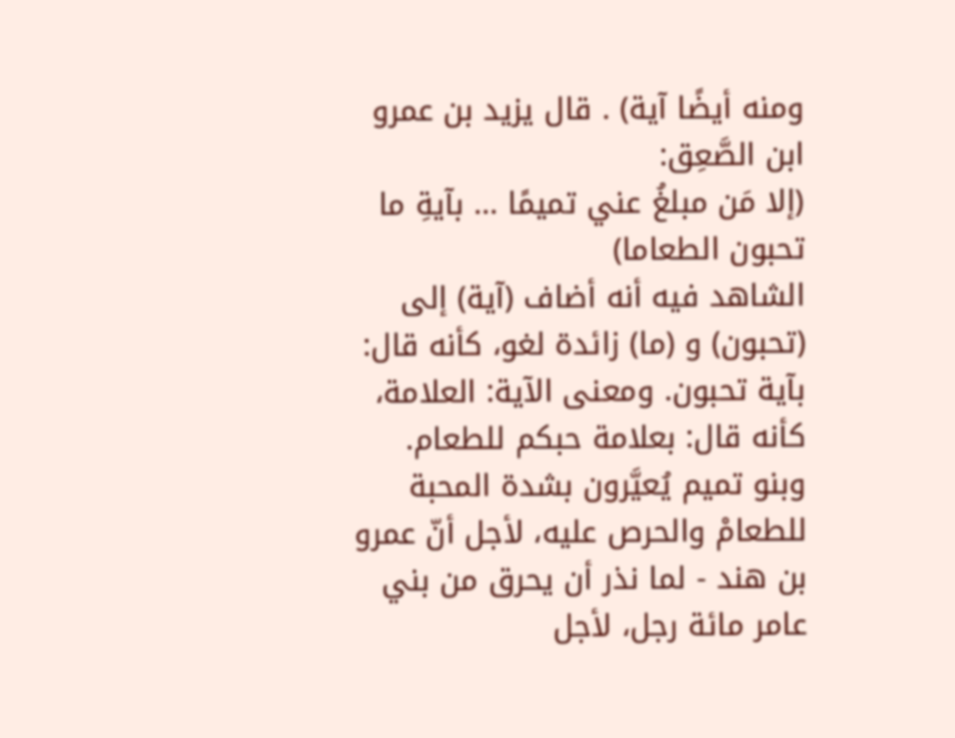ومنه أيضًا آية) . قال يزيد بن عمرو ابن الصَّعِق:
(إلا مَن مبلغُ عني تميمًا ... بآيةِ ما تحبون الطعاما)
الشاهد فيه أنه أضاف (آية) إلى (تحبون) و (ما) زائدة لغو، كأنه قال: بآية تحبون. ومعنى الآية: العلامة، كأنه قال: بعلامة حبكم للطعام.
وبنو تميم يُعيَّرون بشدة المحبة للطعامْ والحرص عليه، لأجل أنّ عمرو بن هند - لما نذر أن يحرق من بني عامر مائة رجل، لأجل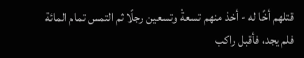قتلهم أخًا له - أخذ منهم تسعةْ وتسعين رجلًا ثم التمس تمام المائة فلم يجد، فأقبل راكب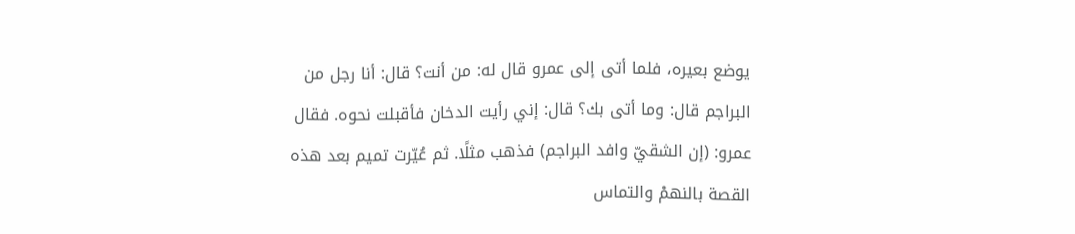يوضع بعيره، فلما أتى إلى عمرو قال له: من أنت؟ قال: أنا رجل من البراجم قال: وما أتى بك؟ قال: إني رأيت الدخان فأقبلت نحوه. فقال عمرو: (إن الشقيّ وافد البراجم) فذهب مثلًا. ثم عُيّرت تميم بعد هذه القصة بالنهمْ والتماس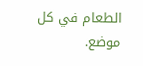الطعام في كل موضع.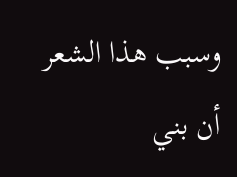وسبب هذا الشعر أن بني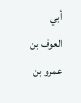أبي العوف بن عمرو بن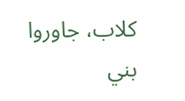كلاب، جاوروا بني